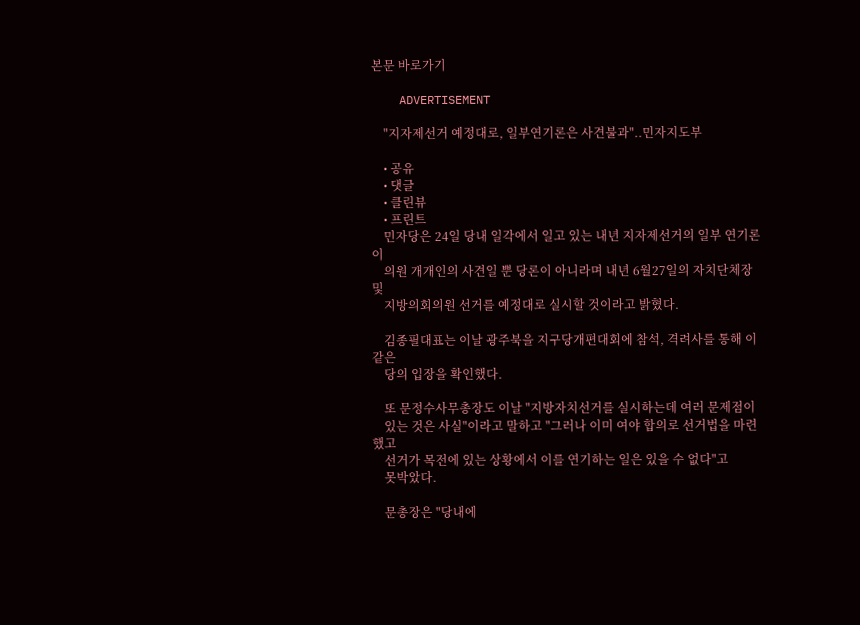본문 바로가기

    ADVERTISEMENT

    "지자제선거 예정대로, 일부연기론은 사견불과"..민자지도부

    • 공유
    • 댓글
    • 클린뷰
    • 프린트
    민자당은 24일 당내 일각에서 일고 있는 내년 지자제선거의 일부 연기론이
    의원 개개인의 사견일 뿐 당론이 아니라며 내년 6월27일의 자치단체장및
    지방의회의원 선거를 예정대로 실시할 것이라고 밝혔다.

    김종필대표는 이날 광주북을 지구당개편대회에 참석, 격려사를 통해 이같은
    당의 입장을 확인했다.

    또 문정수사무총장도 이날 "지방자치선거를 실시하는데 여러 문제점이
    있는 것은 사실"이라고 말하고 "그러나 이미 여야 합의로 선거법을 마련했고
    선거가 목전에 있는 상황에서 이를 연기하는 일은 있을 수 없다"고
    못박았다.

    문총장은 "당내에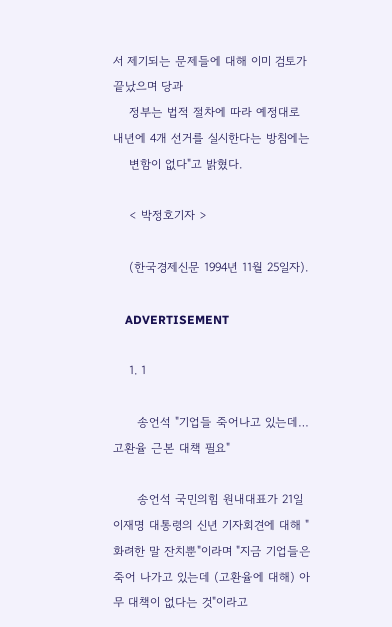서 제기되는 문제들에 대해 이미 검토가 끝났으며 당과
    정부는 법적 절차에 따라 예정대로 내년에 4개 선거를 실시한다는 방침에는
    변함이 없다"고 밝혔다.

    < 박정호기자 >

    (한국경제신문 1994년 11월 25일자).

    ADVERTISEMENT

    1. 1

      송언석 "기업들 죽어나고 있는데…고환율 근본 대책 필요"

      송언석 국민의힘 원내대표가 21일 이재명 대통령의 신년 기자회견에 대해 "화려한 말 잔치뿐"이라며 "지금 기업들은 죽어 나가고 있는데 (고환율에 대해) 아무 대책이 없다는 것"이라고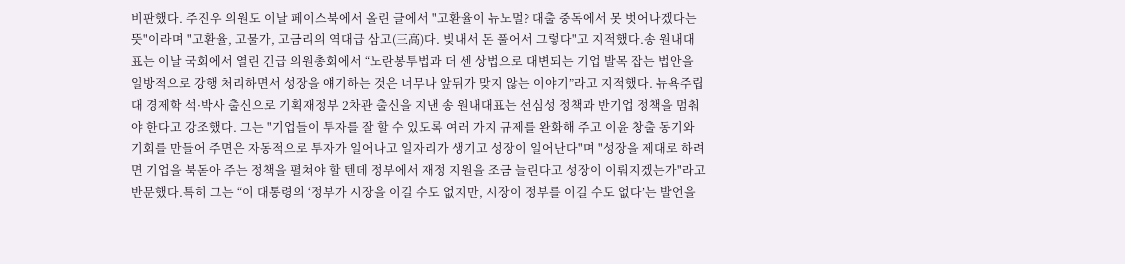비판했다. 주진우 의원도 이날 페이스북에서 올린 글에서 "고환율이 뉴노멀? 대출 중독에서 못 벗어나겠다는 뜻"이라며 "고환율, 고물가, 고금리의 역대급 삼고(三高)다. 빚내서 돈 풀어서 그렇다"고 지적했다.송 원내대표는 이날 국회에서 열린 긴급 의원총회에서 “노란봉투법과 더 센 상법으로 대변되는 기업 발목 잡는 법안을 일방적으로 강행 처리하면서 성장을 얘기하는 것은 너무나 앞뒤가 맞지 않는 이야기”라고 지적했다. 뉴욕주립대 경제학 석·박사 출신으로 기획재정부 2차관 출신을 지낸 송 원내대표는 선심성 정책과 반기업 정책을 멈춰야 한다고 강조했다. 그는 "기업들이 투자를 잘 할 수 있도록 여러 가지 규제를 완화해 주고 이윤 창출 동기와 기회를 만들어 주면은 자동적으로 투자가 일어나고 일자리가 생기고 성장이 일어난다"며 "성장을 제대로 하려면 기업을 북돋아 주는 정책을 펼쳐야 할 텐데 정부에서 재정 지원을 조금 늘린다고 성장이 이뤄지겠는가"라고 반문했다.특히 그는 “이 대통령의 ‘정부가 시장을 이길 수도 없지만, 시장이 정부를 이길 수도 없다’는 발언을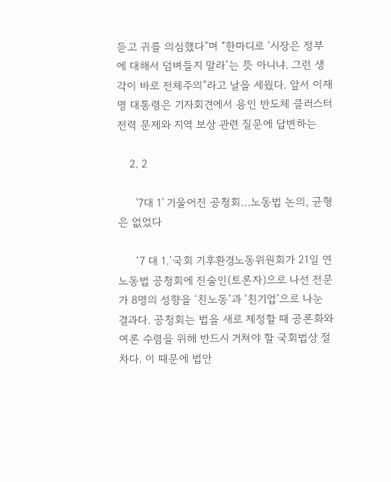듣고 귀를 의심했다”며 “한마디로 ‘시장은 정부에 대해서 덤벼들지 말라’는 뜻 아니냐. 그런 생각이 바로 전체주의”라고 날을 세웠다. 앞서 이재명 대통령은 기자회견에서 용인 반도체 클러스터 전력 문제와 지역 보상 관련 질문에 답변하는

    2. 2

      '7대 1' 기울어진 공청회…노동법 논의, 균형은 없었다

      ‘7 대 1.’국회 기후환경노동위원회가 21일 연 노동법 공청회에 진술인(토론자)으로 나선 전문가 8명의 성향을 ‘친노동’과 ‘친기업’으로 나눈 결과다. 공청회는 법을 새로 제정할 때 공론화와 여론 수렴을 위해 반드시 거쳐야 할 국회법상 절차다. 이 때문에 법안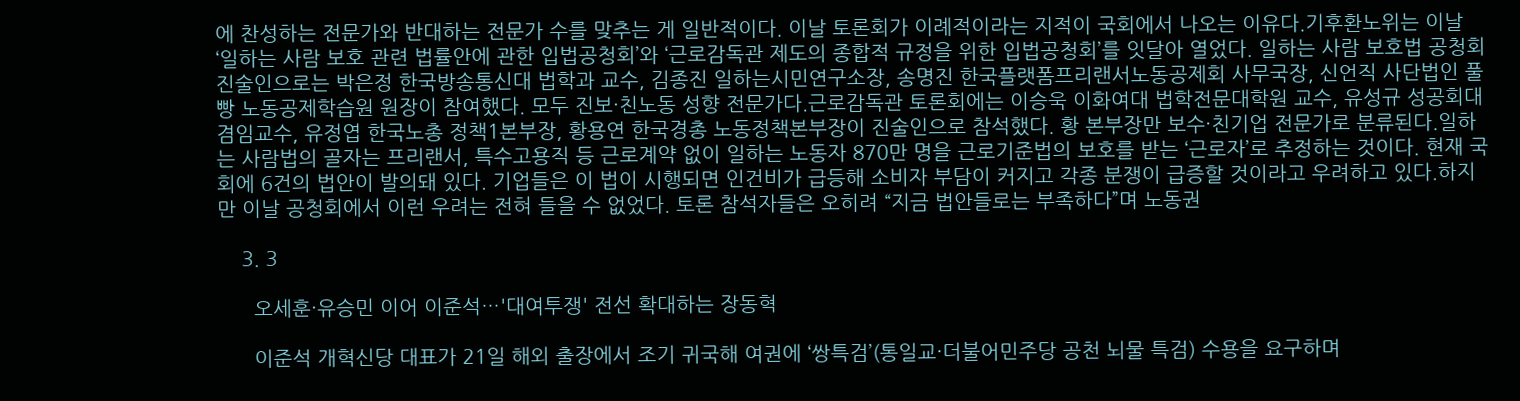에 찬성하는 전문가와 반대하는 전문가 수를 맞추는 게 일반적이다. 이날 토론회가 이례적이라는 지적이 국회에서 나오는 이유다.기후환노위는 이날 ‘일하는 사람 보호 관련 법률안에 관한 입법공청회’와 ‘근로감독관 제도의 종합적 규정을 위한 입법공청회’를 잇달아 열었다. 일하는 사람 보호법 공청회 진술인으로는 박은정 한국방송통신대 법학과 교수, 김종진 일하는시민연구소장, 송명진 한국플랫폼프리랜서노동공제회 사무국장, 신언직 사단법인 풀빵 노동공제학습원 원장이 참여했다. 모두 진보·친노동 성향 전문가다.근로감독관 토론회에는 이승욱 이화여대 법학전문대학원 교수, 유성규 성공회대 겸임교수, 유정엽 한국노총 정책1본부장, 황용연 한국경총 노동정책본부장이 진술인으로 참석했다. 황 본부장만 보수·친기업 전문가로 분류된다.일하는 사람법의 골자는 프리랜서, 특수고용직 등 근로계약 없이 일하는 노동자 870만 명을 근로기준법의 보호를 받는 ‘근로자’로 추정하는 것이다. 현재 국회에 6건의 법안이 발의돼 있다. 기업들은 이 법이 시행되면 인건비가 급등해 소비자 부담이 커지고 각종 분쟁이 급증할 것이라고 우려하고 있다.하지만 이날 공청회에서 이런 우려는 전혀 들을 수 없었다. 토론 참석자들은 오히려 “지금 법안들로는 부족하다”며 노동권

    3. 3

      오세훈·유승민 이어 이준석…'대여투쟁' 전선 확대하는 장동혁

      이준석 개혁신당 대표가 21일 해외 출장에서 조기 귀국해 여권에 ‘쌍특검’(통일교·더불어민주당 공천 뇌물 특검) 수용을 요구하며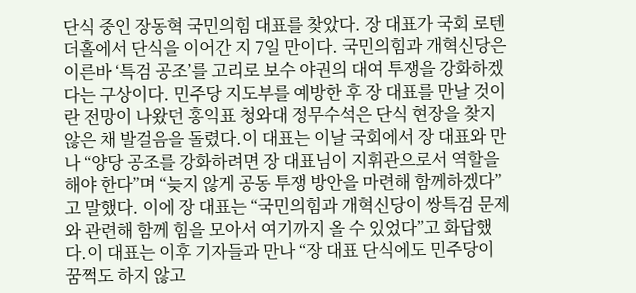단식 중인 장동혁 국민의힘 대표를 찾았다. 장 대표가 국회 로텐더홀에서 단식을 이어간 지 7일 만이다. 국민의힘과 개혁신당은 이른바 ‘특검 공조’를 고리로 보수 야권의 대여 투쟁을 강화하겠다는 구상이다. 민주당 지도부를 예방한 후 장 대표를 만날 것이란 전망이 나왔던 홍익표 청와대 정무수석은 단식 현장을 찾지 않은 채 발걸음을 돌렸다.이 대표는 이날 국회에서 장 대표와 만나 “양당 공조를 강화하려면 장 대표님이 지휘관으로서 역할을 해야 한다”며 “늦지 않게 공동 투쟁 방안을 마련해 함께하겠다”고 말했다. 이에 장 대표는 “국민의힘과 개혁신당이 쌍특검 문제와 관련해 함께 힘을 모아서 여기까지 올 수 있었다”고 화답했다.이 대표는 이후 기자들과 만나 “장 대표 단식에도 민주당이 꿈쩍도 하지 않고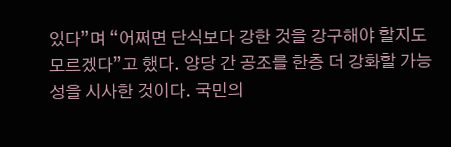있다”며 “어쩌면 단식보다 강한 것을 강구해야 할지도 모르겠다”고 했다. 양당 간 공조를 한층 더 강화할 가능성을 시사한 것이다. 국민의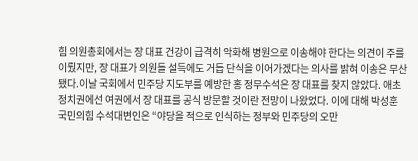힘 의원총회에서는 장 대표 건강이 급격히 악화해 병원으로 이송해야 한다는 의견이 주를 이뤘지만, 장 대표가 의원들 설득에도 거듭 단식을 이어가겠다는 의사를 밝혀 이송은 무산됐다.이날 국회에서 민주당 지도부를 예방한 홍 정무수석은 장 대표를 찾지 않았다. 애초 정치권에선 여권에서 장 대표를 공식 방문할 것이란 전망이 나왔었다. 이에 대해 박성훈 국민의힘 수석대변인은 “야당을 적으로 인식하는 정부와 민주당의 오만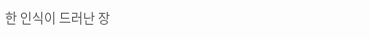한 인식이 드러난 장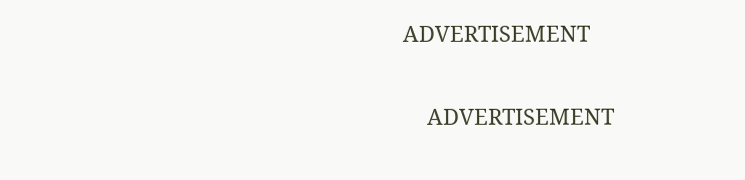ADVERTISEMENT

    ADVERTISEMENT